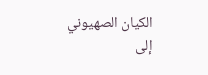الكيان الصهيوني إلى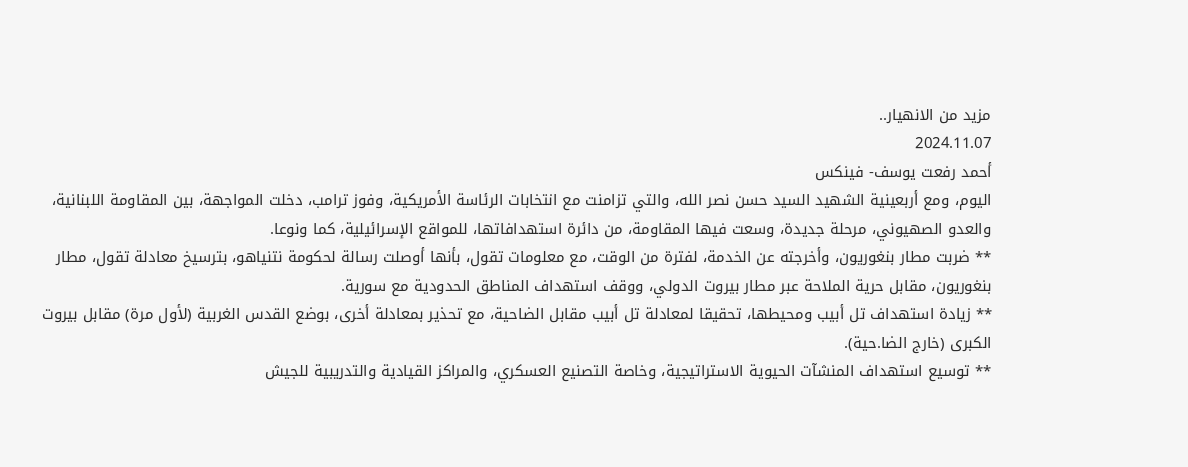مزيد من الانهيار..
2024.11.07
أحمد رفعت يوسف- فينكس
اليوم، ومع أربعينية الشهيد السيد حسن نصر الله، والتي تزامنت مع انتخابات الرئاسة الأمريكية، وفوز ترامب، دخلت المواجهة، بين المقاومة اللبنانية، والعدو الصهيوني، مرحلة جديدة، وسعت فيها المقاومة، من دائرة استهدافاتها، للمواقع الإسرائيلية، كما ونوعا.
** ضربت مطار بنغوريون، وأخرجته عن الخدمة، لفترة من الوقت، مع معلومات تقول، بأنها أوصلت رسالة لحكومة نتنياهو، بترسيخ معادلة تقول، مطار بنغوريون، مقابل حرية الملاحة عبر مطار بيروت الدولي، ووقف استهداف المناطق الحدودية مع سورية.
** زيادة استهداف تل أبيب ومحيطها، تحقيقا لمعادلة تل أبيب مقابل الضاحية، مع تحذير بمعادلة أخرى، بوضع القدس الغربية (لأول مرة) مقابل بيروت الكبرى (خارج الضا.حية).
** توسيع استهداف المنشآت الحيوية الاستراتيجية، وخاصة التصنيع العسكري، والمراكز القيادية والتدريبية للجيش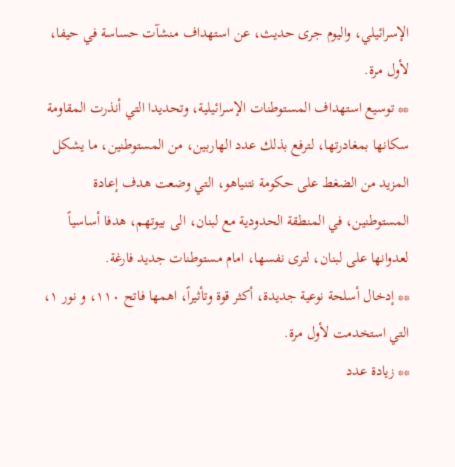الإسرائيلي، واليوم جرى حديث، عن استهداف منشآت حساسة في حيفا، لأول مرة.
** توسيع استهداف المستوطنات الإسرائيلية، وتحديدا التي أنذرت المقاومة سكانها بمغادرتها، لترفع بذلك عدد الهاربين، من المستوطنين، ما يشكل المزيد من الضغط على حكومة نتنياهو، التي وضعت هدف إعادة المستوطنين، في المنطقة الحدودية مع لبنان، الى بيوتهم، هدفا أساسياً لعدوانها على لبنان، لترى نفسها، امام مستوطنات جديد فارغة.
** إدخال أسلحة نوعية جديدة، أكثر قوة وتأثيراً، اهمها فاتح ١١٠، و نور ١، التي استخدمت لأول مرة.
** زيادة عدد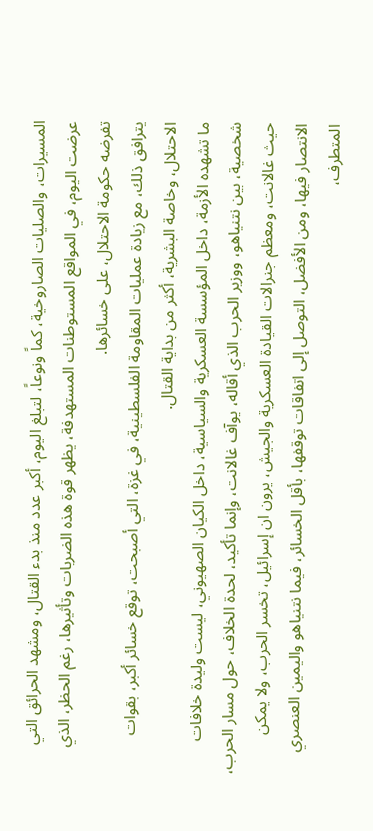المسيرات، والصليات الصاروخية، كماً ونوعاً، لتبلغ اليوم، أكبر عدد منذ بدء القتال، ومشهد الحرائق التي عرضت اليوم، في المواقع المستوطنات المستهدفة، يظهر قوة هذه الضربات وتأثيرها، رغم الحظر، الذي تفرضه حكومة الاحتلال، على خسائرها.
يترافق ذلك، مع زيادة عمليات المقاومة الفلسطينية، في غزة، التي أصبحت، توقع خسائر أكبر، بقوات الاحتلال، وخاصة البشرية، أكثر من بداية القتال.
ما تشهده الأزمة، داخل المؤسسة العسكرية والسياسية، داخل الكيان الصهيوني، ليست وليدة خلافات شخصية، بين نتنياهو، ووزير الحرب الذي أقاله، يوآف غالانت، وإنما تأكيد، لحدة الخلاف، حول مسار الحرب، حيث غالانت، ومعظم جنرالات القيادة العسكرية والجيش، يرون ان إسرائيل، تخسر الحرب، ولا يمكن الانتصار فيها، ومن الأفضل، التوصل إلى اتفاقات توقفها، بأقل الخسائر، فيما نتنياهو واليمين العنصري المتطرف،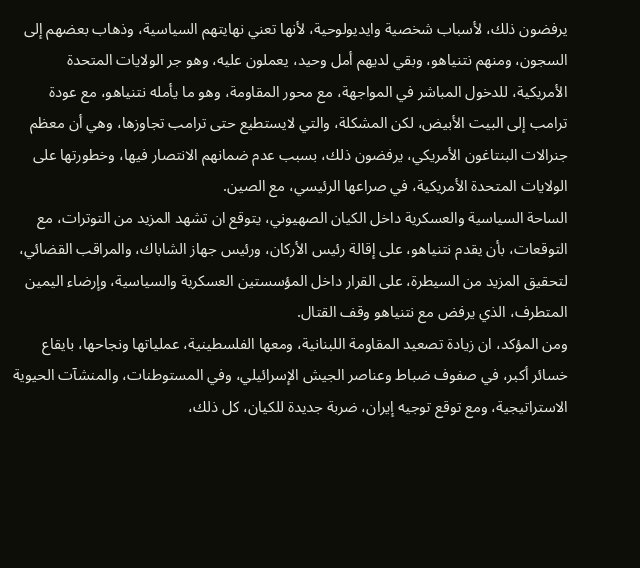يرفضون ذلك، لأسباب شخصية وايديولوحية، لأنها تعني نهايتهم السياسية، وذهاب بعضهم إلى السجون، ومنهم نتنياهو، وبقي لديهم أمل وحيد، يعملون عليه، وهو جر الولايات المتحدة الأمريكية، للدخول المباشر في المواجهة، مع محور المقاومة، وهو ما يأمله نتنياهو، مع عودة ترامب إلى البيت الأبيض، لكن المشكلة، والتي لايستطيع حتى ترامب تجاوزها، وهي أن معظم جنرالات البنتاغون الأمريكي، يرفضون ذلك، بسبب عدم ضمانهم الانتصار فيها، وخطورتها على الولايات المتحدة الأمريكية، في صراعها الرئيسي، مع الصين.
الساحة السياسية والعسكرية داخل الكيان الصهيوني، يتوقع ان تشهد المزيد من التوترات، مع التوقعات، بأن يقدم نتنياهو، على إقالة رئيس الأركان، ورئيس جهاز الشاباك، والمراقب القضائي، لتحقيق المزيد من السيطرة، على القرار داخل المؤسستين العسكرية والسياسية، وإرضاء اليمين المتطرف، الذي يرفض مع نتنياهو وقف القتال.
ومن المؤكد، ان زيادة تصعيد المقاومة اللبنانية، ومعها الفلسطينية، عملياتها ونجاحها، بايقاع خسائر أكبر، في صفوف ضباط وعناصر الجيش الإسرائيلي، وفي المستوطنات، والمنشآت الحيوية الاستراتيجية، ومع توقع توجيه إيران، ضربة جديدة للكيان، كل ذلك،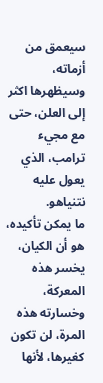سيعمق من أزماته، وسيظهرها اكثر إلى العلن، حتى مع مجيء ترامب، الذي يعول عليه نتنياهو.
ما يمكن تأكيده، هو أن الكيان، يخسر هذه المعركة، وخسارته هذه المرة، لن تكون كغيرها، لأنها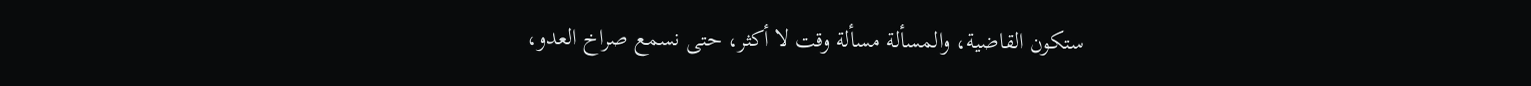ستكون القاضية، والمسألة مسألة وقت لا أكثر، حتى نسمع صراخ العدو،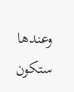وعندها ستكون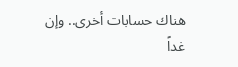هناك حسابات أخرى.. وإن غداً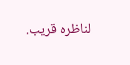لناظره قريب.